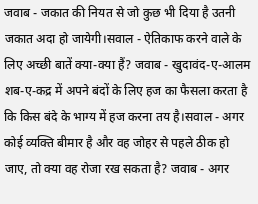जवाब - जकात की नियत से जो कुछ भी दिया है उतनी जकात अदा हो जायेगी।सवाल - ऐतिकाफ करने वाले के लिए अच्छी बातें क्या-क्या हैं? जवाब - खुदावंद-ए-आलम शब-ए-कद्र में अपने बंदों के लिए हज का फैसला करता है कि किस बंदे के भाग्य में हज करना तय है।सवाल - अगर कोई व्यक्ति बीमार है और वह जोहर से पहले ठीक हो जाए, तो क्या वह रोजा रख सकता है? जवाब - अगर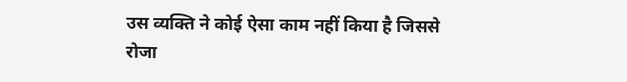उस व्यक्ति ने कोई ऐसा काम नहीं किया है जिससे रोजा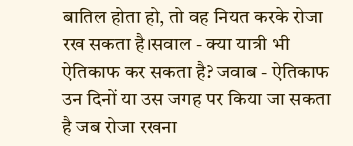बातिल होता हो, तो वह नियत करके रोजा रख सकता है।सवाल - क्या यात्री भी ऐतिकाफ कर सकता है? जवाब - ऐतिकाफ उन दिनों या उस जगह पर किया जा सकता है जब रोजा रखना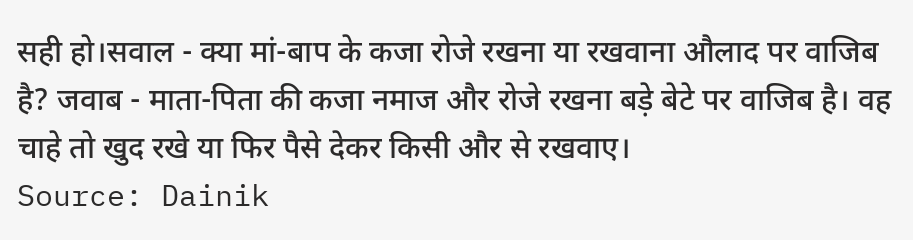सही हो।सवाल - क्या मां-बाप के कजा रोजे रखना या रखवाना औलाद पर वाजिब है? जवाब - माता-पिता की कजा नमाज और रोजे रखना बड़े बेटे पर वाजिब है। वह चाहे तो खुद रखे या फिर पैसे देकर किसी और से रखवाए।
Source: Dainik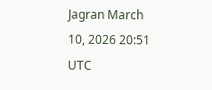Jagran March 10, 2026 20:51 UTC